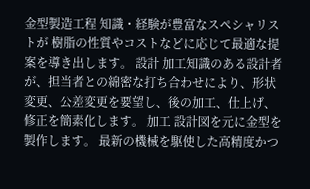金型製造工程 知識・経験が豊富なスペシャリストが 樹脂の性質やコストなどに応じて最適な提案を導き出します。 設計 加工知識のある設計者が、担当者との綿密な打ち合わせにより、形状変更、公差変更を要望し、後の加工、仕上げ、 修正を簡素化します。 加工 設計図を元に金型を製作します。 最新の機械を駆使した高精度かつ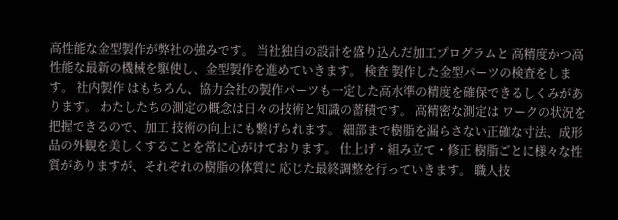高性能な金型製作が弊社の強みです。 当社独自の設計を盛り込んだ加工プログラムと 高精度かつ高性能な最新の機械を駆使し、金型製作を進めていきます。 検査 製作した金型パーツの検査をします。 社内製作 はもちろん、協力会社の製作パーツも一定した高水準の精度を確保できるしくみがあります。 わたしたちの測定の概念は日々の技術と知識の蓄積です。 高精密な測定は ワークの状況を把握できるので、加工 技術の向上にも繋げられます。 細部まで樹脂を漏らさない正確な寸法、成形品の外観を美しくすることを常に心がけております。 仕上げ・組み立て・修正 樹脂ごとに様々な性質がありますが、それぞれの樹脂の体質に 応じた最終調整を行っていきます。 職人技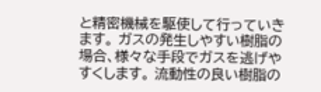と精密機械を駆使して行っていきます。 ガスの発生しやすい樹脂の場合、様々な手段でガスを逃げやすくします。 流動性の良い樹脂の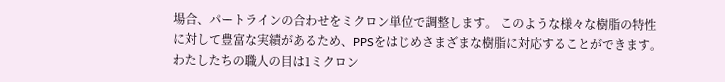場合、パートラインの合わせをミクロン単位で調整します。 このような様々な樹脂の特性に対して豊富な実績があるため、PPSをはじめさまざまな樹脂に対応することができます。 わたしたちの職人の目は1ミクロン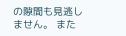の隙間も見逃しません。 また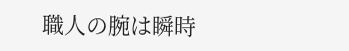職人の腕は瞬時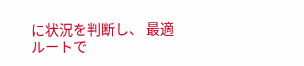に状況を判断し、 最適ルートで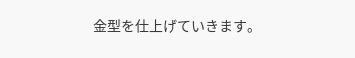金型を仕上げていきます。